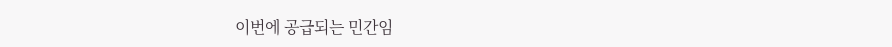이번에 공급되는 민간임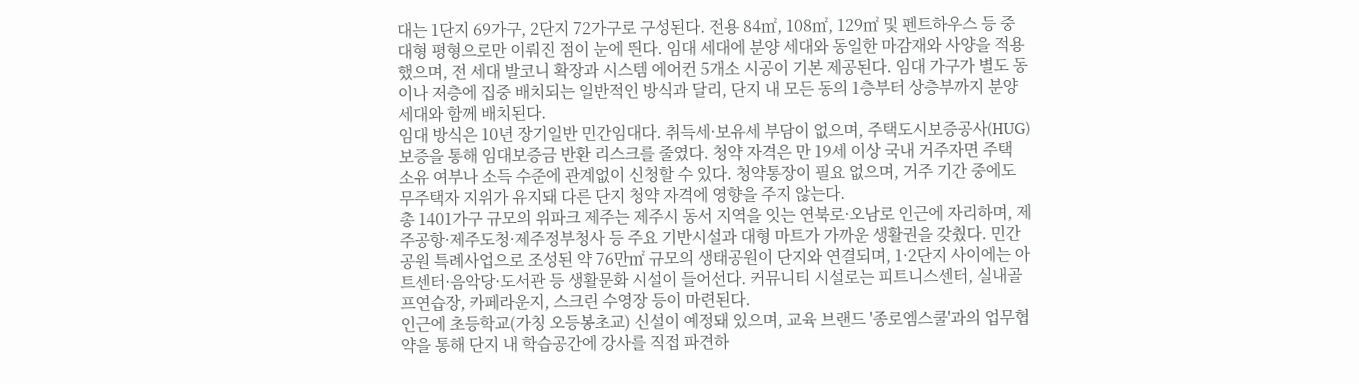대는 1단지 69가구, 2단지 72가구로 구성된다. 전용 84㎡, 108㎡, 129㎡ 및 펜트하우스 등 중대형 평형으로만 이뤄진 점이 눈에 띈다. 임대 세대에 분양 세대와 동일한 마감재와 사양을 적용했으며, 전 세대 발코니 확장과 시스템 에어컨 5개소 시공이 기본 제공된다. 임대 가구가 별도 동이나 저층에 집중 배치되는 일반적인 방식과 달리, 단지 내 모든 동의 1층부터 상층부까지 분양 세대와 함께 배치된다.
임대 방식은 10년 장기일반 민간임대다. 취득세·보유세 부담이 없으며, 주택도시보증공사(HUG) 보증을 통해 임대보증금 반환 리스크를 줄였다. 청약 자격은 만 19세 이상 국내 거주자면 주택 소유 여부나 소득 수준에 관계없이 신청할 수 있다. 청약통장이 필요 없으며, 거주 기간 중에도 무주택자 지위가 유지돼 다른 단지 청약 자격에 영향을 주지 않는다.
총 1401가구 규모의 위파크 제주는 제주시 동서 지역을 잇는 연북로·오남로 인근에 자리하며, 제주공항·제주도청·제주정부청사 등 주요 기반시설과 대형 마트가 가까운 생활권을 갖췄다. 민간공원 특례사업으로 조성된 약 76만㎡ 규모의 생태공원이 단지와 연결되며, 1·2단지 사이에는 아트센터·음악당·도서관 등 생활문화 시설이 들어선다. 커뮤니티 시설로는 피트니스센터, 실내골프연습장, 카페라운지, 스크린 수영장 등이 마련된다.
인근에 초등학교(가칭 오등봉초교) 신설이 예정돼 있으며, 교육 브랜드 '종로엠스쿨'과의 업무협약을 통해 단지 내 학습공간에 강사를 직접 파견하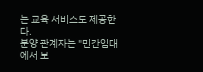는 교육 서비스도 제공한다.
분양 관계자는 "민간임대에서 보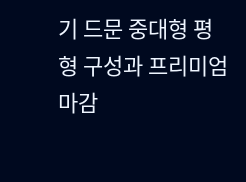기 드문 중대형 평형 구성과 프리미엄 마감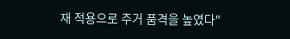재 적용으로 주거 품격을 높였다"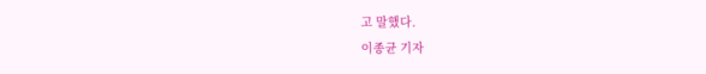고 말했다.
이종균 기자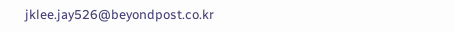jklee.jay526@beyondpost.co.kr